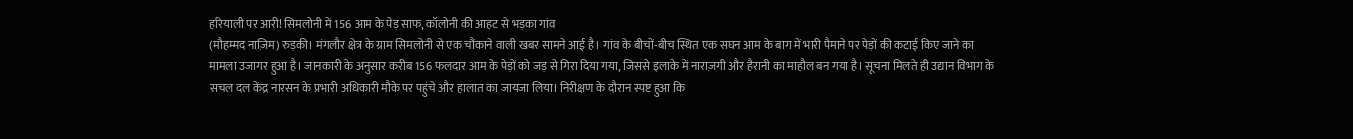हरियाली पर आरी! सिमलोनी में 156 आम के पेड़ साफ, कॉलोनी की आहट से भड़का गांव
(मौहम्मद नाज़िम) रुड़की। मंगलौर क्षेत्र के ग्राम सिमलोनी से एक चौंकाने वाली खबर सामने आई है। गांव के बीचों-बीच स्थित एक सघन आम के बाग में भारी पैमाने पर पेड़ों की कटाई किए जाने का मामला उजागर हुआ है। जानकारी के अनुसार करीब 156 फलदार आम के पेड़ों को जड़ से गिरा दिया गया, जिससे इलाके में नाराज़गी और हैरानी का माहौल बन गया है। सूचना मिलते ही उद्यान विभाग के सचल दल केंद्र नारसन के प्रभारी अधिकारी मौके पर पहुंचे और हालात का जायजा लिया। निरीक्षण के दौरान स्पष्ट हुआ कि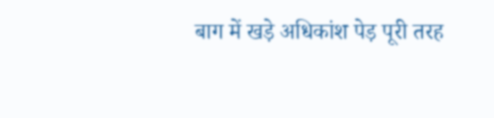बाग में खड़े अधिकांश पेड़ पूरी तरह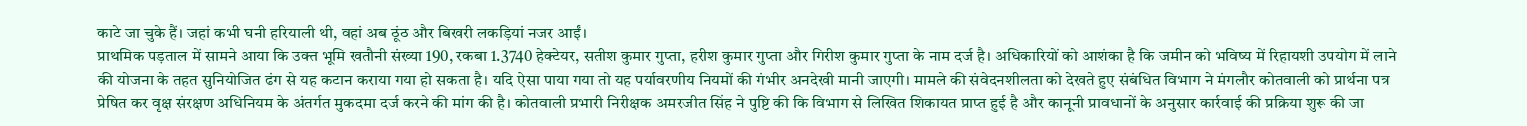काटे जा चुके हैं। जहां कभी घनी हरियाली थी, वहां अब ठूंठ और बिखरी लकड़ियां नजर आईं।
प्राथमिक पड़ताल में सामने आया कि उक्त भूमि खतौनी संख्या 190, रकबा 1.3740 हेक्टेयर, सतीश कुमार गुप्ता, हरीश कुमार गुप्ता और गिरीश कुमार गुप्ता के नाम दर्ज है। अधिकारियों को आशंका है कि जमीन को भविष्य में रिहायशी उपयोग में लाने की योजना के तहत सुनियोजित ढंग से यह कटान कराया गया हो सकता है। यदि ऐसा पाया गया तो यह पर्यावरणीय नियमों की गंभीर अनदेखी मानी जाएगी। मामले की संवेदनशीलता को देखते हुए संबंधित विभाग ने मंगलौर कोतवाली को प्रार्थना पत्र प्रेषित कर वृक्ष संरक्षण अधिनियम के अंतर्गत मुकदमा दर्ज करने की मांग की है। कोतवाली प्रभारी निरीक्षक अमरजीत सिंह ने पुष्टि की कि विभाग से लिखित शिकायत प्राप्त हुई है और कानूनी प्रावधानों के अनुसार कार्रवाई की प्रक्रिया शुरू की जा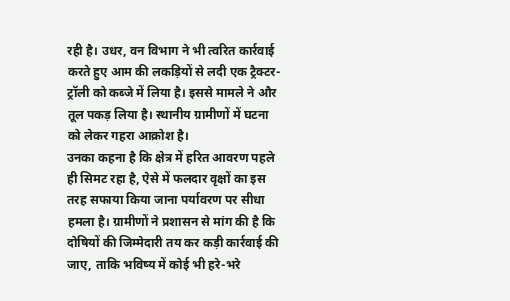रही है। उधर, वन विभाग ने भी त्वरित कार्रवाई करते हुए आम की लकड़ियों से लदी एक ट्रैक्टर-ट्रॉली को कब्जे में लिया है। इससे मामले ने और तूल पकड़ लिया है। स्थानीय ग्रामीणों में घटना को लेकर गहरा आक्रोश है।
उनका कहना है कि क्षेत्र में हरित आवरण पहले ही सिमट रहा है, ऐसे में फलदार वृक्षों का इस तरह सफाया किया जाना पर्यावरण पर सीधा हमला है। ग्रामीणों ने प्रशासन से मांग की है कि दोषियों की जिम्मेदारी तय कर कड़ी कार्रवाई की जाए, ताकि भविष्य में कोई भी हरे-भरे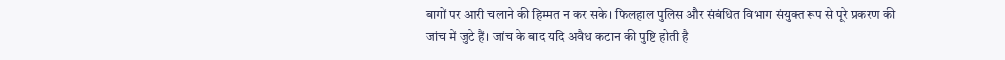बागों पर आरी चलाने की हिम्मत न कर सके। फिलहाल पुलिस और संबंधित विभाग संयुक्त रूप से पूरे प्रकरण की जांच में जुटे हैं। जांच के बाद यदि अवैध कटान की पुष्टि होती है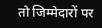तो जिम्मेदारों पर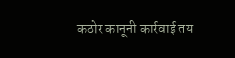कठोर कानूनी कार्रवाई तय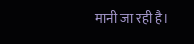मानी जा रही है।